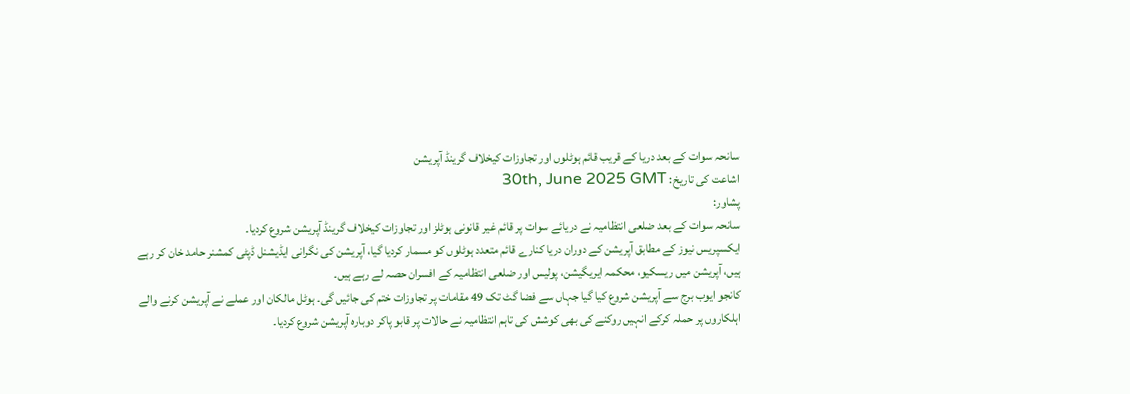سانحہ سوات کے بعد دریا کے قریب قائم ہوٹلوں اور تجاوزات کیخلاف گرینڈ آپریشن
اشاعت کی تاریخ: 30th, June 2025 GMT
پشاور:
سانحہ سوات کے بعد ضلعی انتظامیہ نے دریائے سوات پر قائم غیر قانونی ہوٹلز اور تجاوزات کیخلاف گرینڈ آپریشن شروع کردیا۔
ایکسپریس نیوز کے مطابق آپریشن کے دوران دریا کنارے قائم متعدد ہوٹلوں کو مسمار کردیا گیا، آپریشن کی نگرانی ایڈیشنل ڈپٹی کمشنر حامد خان کر رہے ہیں، آپریشن میں ریسکیو، محکمہ ایریگیشن، پولیس اور ضلعی انتظامیہ کے افسران حصہ لے رہے ہیں۔
کانجو ایوب برج سے آپریشن شروع کیا گیا جہاں سے فضا گٹ تک 49 مقامات پر تجاوزات ختم کی جائیں گی۔ ہوٹل مالکان اور عملے نے آپریشن کرنے والے اہلکاروں پر حملہ کرکے انہیں روکنے کی بھی کوشش کی تاہم انتظامیہ نے حالات پر قابو پاکر دوبارہ آپریشن شروع کردیا۔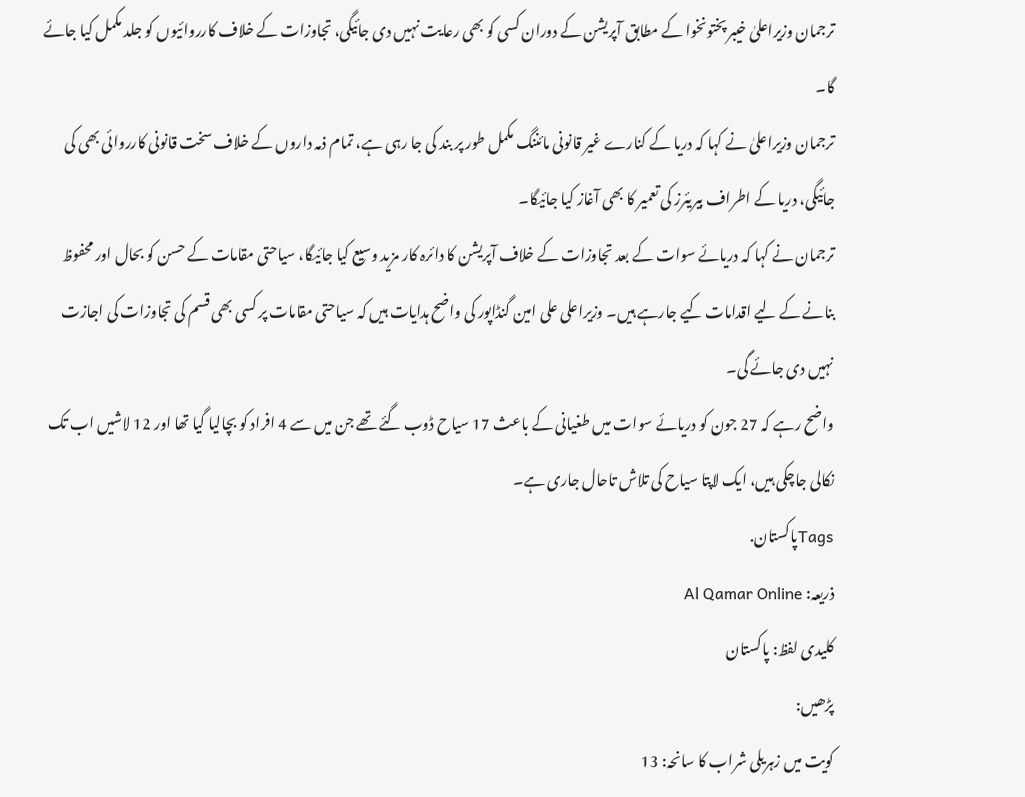ترجمان وزیراعلیٰ خیبر پختونخوا کے مطابق آپریشن کے دوران کسی کو بھی رعایت نہیں دی جائیگی، تجاوزات کے خلاف کارروائیوں کو جلد مکمل کیا جائے گا۔
ترجمان وزیراعلیٰ نے کہا کہ دریا کے کنارے غیر قانونی مائننگ مکمل طور پر بند کی جا رہی ہے، تمام ذمہ داروں کے خلاف سخت قانونی کارروائی بھی کی جائیگی، دریا کے اطراف بیریئرز کی تعمیر کا بھی آغاز کیا جائیگا۔
ترجمان نے کہا کہ دریائے سوات کے بعد تجاوزات کے خلاف آپریشن کا دائرہ کار مزید وسیع کیا جائیگا، سیاحتی مقامات کے حسن کو بحال اور محفوظ بنانے کے لیے اقدامات کیے جارہے ہیں۔ وزیراعلی علی امین گنڈاپور کی واضح ہدایات ہیں کہ سیاحتی مقامات پر کسی بھی قسم کی تجاوزات کی اجازت نہیں دی جائے گی۔
واضح رہے کہ 27 جون کو دریائے سوات میں طغیانی کے باعث 17 سیاح ڈوب گئے تھے جن میں سے 4 افراد کو بچالیا گیا تھا اور 12 لاشیں اب تک نکالی جاچکی ہیں، ایک لاپتا سیاح کی تلاش تاحال جاری ہے۔
Tagsپاکستان.
ذریعہ: Al Qamar Online
کلیدی لفظ: پاکستان
پڑھیں:
کویت میں زہریلی شراب کا سانحہ: 13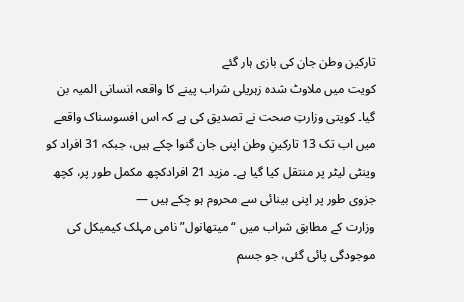تارکین وطن جان کی بازی ہار گئے
کویت میں ملاوٹ شدہ زہریلی شراب پینے کا واقعہ انسانی المیہ بن گیا۔ کویتی وزارتِ صحت نے تصدیق کی ہے کہ اس افسوسناک واقعے میں اب تک 13 تارکینِ وطن اپنی جان گنوا چکے ہیں، جبکہ 31 افراد کو وینٹی لیٹر پر منتقل کیا گیا ہے۔ مزید 21 افرادکچھ مکمل طور پر، کچھ جزوی طور پر اپنی بینائی سے محروم ہو چکے ہیں —
وزارت کے مطابق شراب میں “میتھانول” نامی مہلک کیمیکل کی موجودگی پائی گئی، جو جسم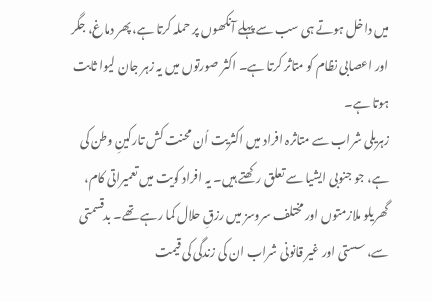میں داخل ہوتے ہی سب سے پہلے آنکھوں پر حملہ کرتا ہے، پھر دماغ، جگر اور اعصابی نظام کو متاثر کرتا ہے۔ اکثر صورتوں میں یہ زہر جان لیوا ثابت ہوتا ہے۔
زہریلی شراب سے متاثرہ افراد میں اکثریت اُن محنت کش تارکینِ وطن کی ہے، جو جنوبی ایشیا سے تعلق رکھتے ہیں۔ یہ افراد کویت میں تعمیراتی کام، گھریلو ملازمتوں اور مختلف سروسز میں رزقِ حلال کما رہے تھے۔ بدقسمتی سے، سستی اور غیر قانونی شراب ان کی زندگی کی قیمت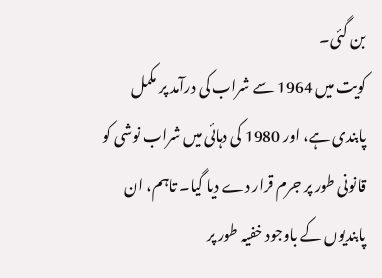بن گئی۔
کویت میں 1964 سے شراب کی درآمد پر مکمل پابندی ہے، اور 1980 کی دہائی میں شراب نوشی کو قانونی طور پر جرم قرار دے دیا گیا۔ تاہم، ان پابندیوں کے باوجود خفیہ طور پر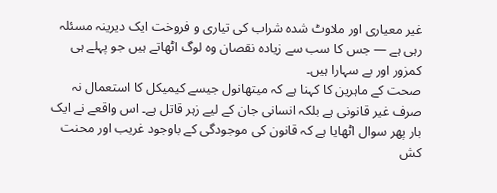غیر معیاری اور ملاوٹ شدہ شراب کی تیاری و فروخت ایک دیرینہ مسئلہ رہی ہے — جس کا سب سے زیادہ نقصان وہ لوگ اٹھاتے ہیں جو پہلے ہی کمزور اور بے سہارا ہیں۔
صحت کے ماہرین کا کہنا ہے کہ میتھانول جیسے کیمیکل کا استعمال نہ صرف غیر قانونی ہے بلکہ انسانی جان کے لیے زہر قاتل ہے۔ اس واقعے نے ایک بار پھر سوال اٹھایا ہے کہ قانون کی موجودگی کے باوجود غریب اور محنت کش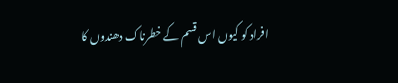افراد کو کیوں اس قسم کے خطرناک دھندوں کا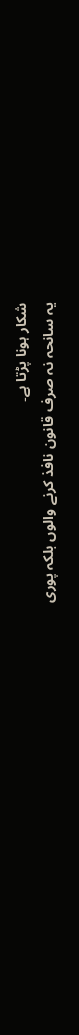شکار ہونا پڑتا ہے۔
یہ سانحہ نہ صرف قانون نافذ کرنے والوں بلکہ پوری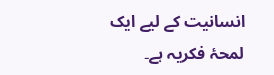انسانیت کے لیے ایک لمحۂ فکریہ ہے۔